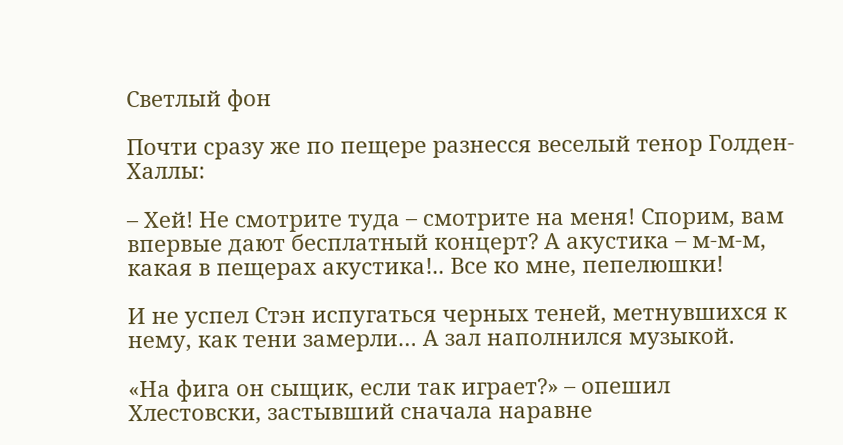Светлый фон

Почти сразу же по пещере разнесся веселый тенор Голден-Халлы:

– Хей! Не смотрите туда – смотрите на меня! Спорим, вам впервые дают бесплатный концерт? А акустика – м-м-м, какая в пещерах акустика!.. Все ко мне, пепелюшки!

И не успел Стэн испугаться черных теней, метнувшихся к нему, как тени замерли… А зал наполнился музыкой.

«На фига он сыщик, если так играет?» – опешил Хлестовски, застывший сначала наравне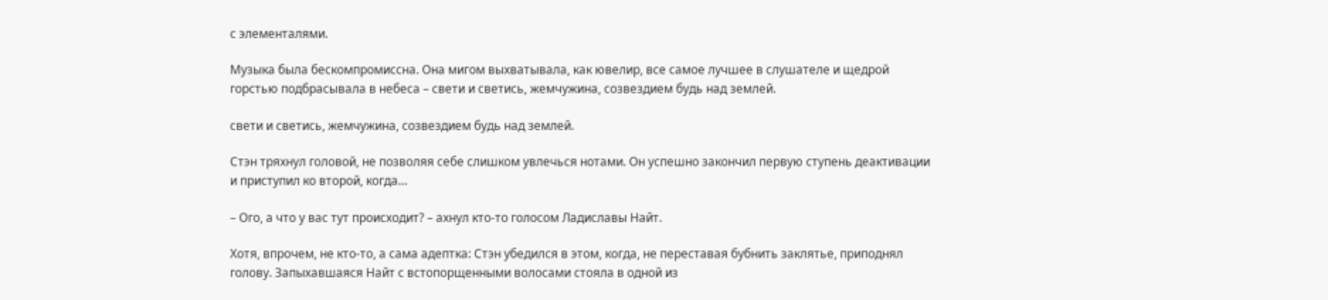с элементалями.

Музыка была бескомпромиссна. Она мигом выхватывала, как ювелир, все самое лучшее в слушателе и щедрой горстью подбрасывала в небеса – свети и светись, жемчужина, созвездием будь над землей.

свети и светись, жемчужина, созвездием будь над землей.

Стэн тряхнул головой, не позволяя себе слишком увлечься нотами. Он успешно закончил первую ступень деактивации и приступил ко второй, когда…

– Ого, а что у вас тут происходит? – ахнул кто-то голосом Ладиславы Найт.

Хотя, впрочем, не кто-то, а сама адептка: Стэн убедился в этом, когда, не переставая бубнить заклятье, приподнял голову. Запыхавшаяся Найт с встопорщенными волосами стояла в одной из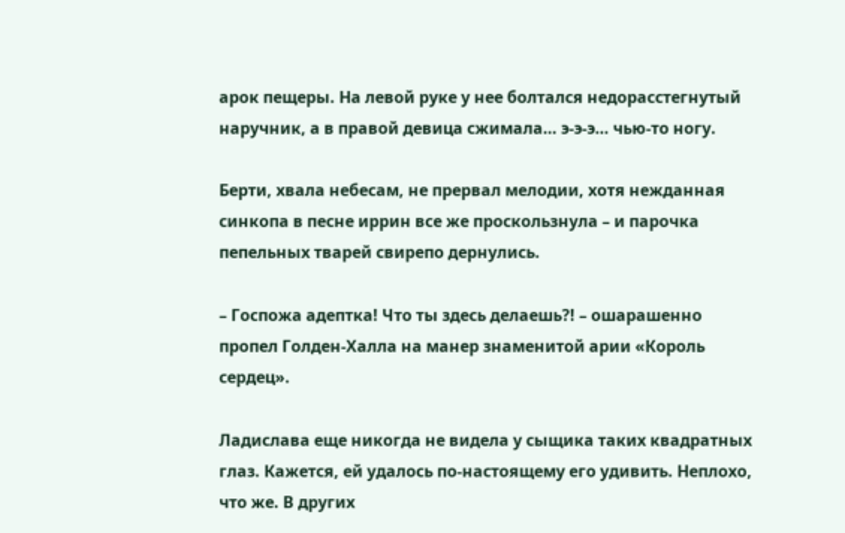арок пещеры. На левой руке у нее болтался недорасстегнутый наручник, а в правой девица сжимала… э-э-э… чью-то ногу.

Берти, хвала небесам, не прервал мелодии, хотя нежданная синкопа в песне иррин все же проскользнула – и парочка пепельных тварей свирепо дернулись.

– Госпожа адептка! Что ты здесь делаешь?! – ошарашенно пропел Голден-Халла на манер знаменитой арии «Король сердец».

Ладислава еще никогда не видела у сыщика таких квадратных глаз. Кажется, ей удалось по-настоящему его удивить. Неплохо, что же. В других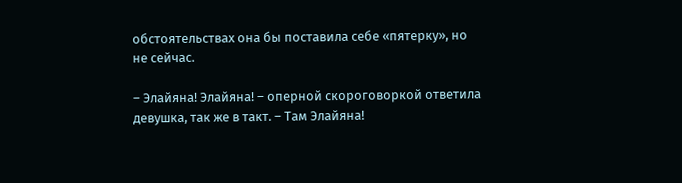обстоятельствах она бы поставила себе «пятерку», но не сейчас.

– Элайяна! Элайяна! – оперной скороговоркой ответила девушка, так же в такт. – Там Элайяна!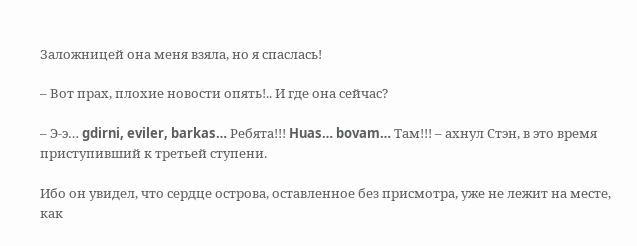Заложницей она меня взяла, но я спаслась!

– Вот прах, плохие новости опять!.. И где она сейчас?

– Э-э… gdirni, eviler, barkas… Ребята!!! Huas… bovam… Там!!! – ахнул Стэн, в это время приступивший к третьей ступени.

Ибо он увидел, что сердце острова, оставленное без присмотра, уже не лежит на месте, как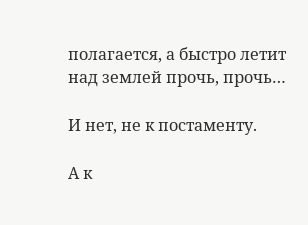полагается, а быстро летит над землей прочь, прочь…

И нет, не к постаменту.

А к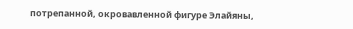потрепанной, окровавленной фигуре Элайяны,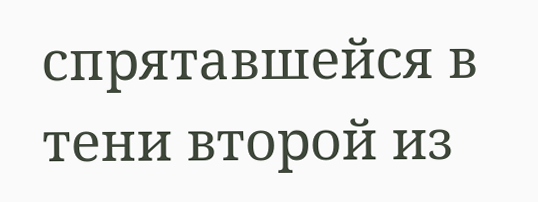спрятавшейся в тени второй из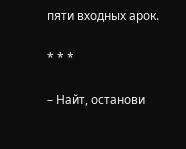пяти входных арок.

* * *

– Найт, останови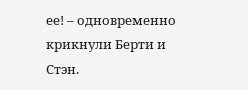ее! – одновременно крикнули Берти и Стэн.